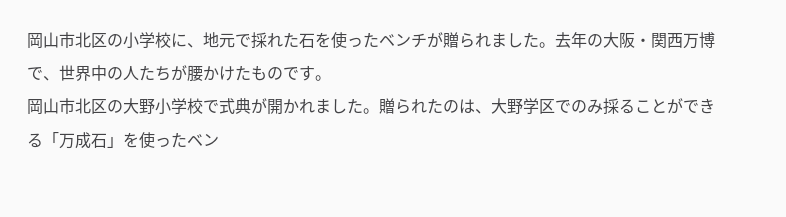岡山市北区の小学校に、地元で採れた石を使ったベンチが贈られました。去年の大阪・関西万博で、世界中の人たちが腰かけたものです。
岡山市北区の大野小学校で式典が開かれました。贈られたのは、大野学区でのみ採ることができる「万成石」を使ったベン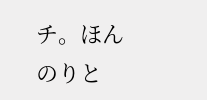チ。ほんのりと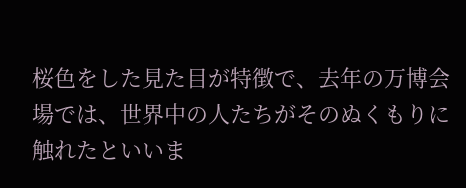桜色をした見た目が特徴で、去年の万博会場では、世界中の人たちがそのぬくもりに触れたといいま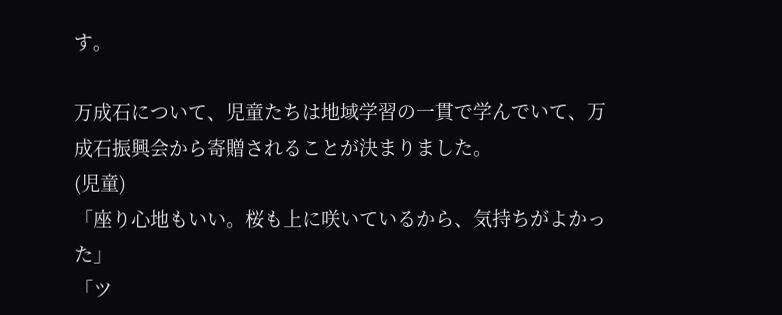す。

万成石について、児童たちは地域学習の一貫で学んでいて、万成石振興会から寄贈されることが決まりました。
(児童)
「座り心地もいい。桜も上に咲いているから、気持ちがよかった」
「ツ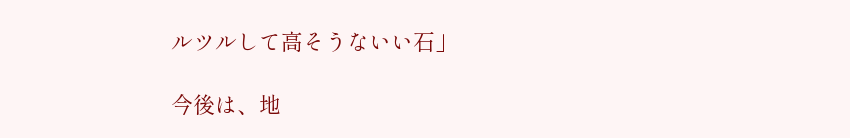ルツルして高そうないい石」

今後は、地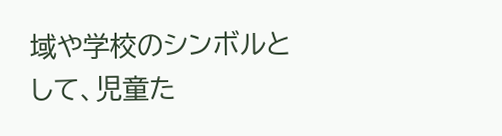域や学校のシンボルとして、児童た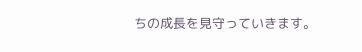ちの成長を見守っていきます。